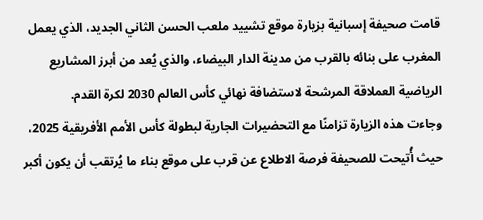قامت صحيفة إسبانية بزيارة موقع تشييد ملعب الحسن الثاني الجديد، الذي يعمل المغرب على بنائه بالقرب من مدينة الدار البيضاء، والذي يُعد من أبرز المشاريع الرياضية العملاقة المرشحة لاستضافة نهائي كأس العالم 2030 لكرة القدم.
وجاءت هذه الزيارة تزامنًا مع التحضيرات الجارية لبطولة كأس الأمم الأفريقية 2025، حيث أُتيحت للصحيفة فرصة الاطلاع عن قرب على موقع بناء ما يُرتقب أن يكون أكبر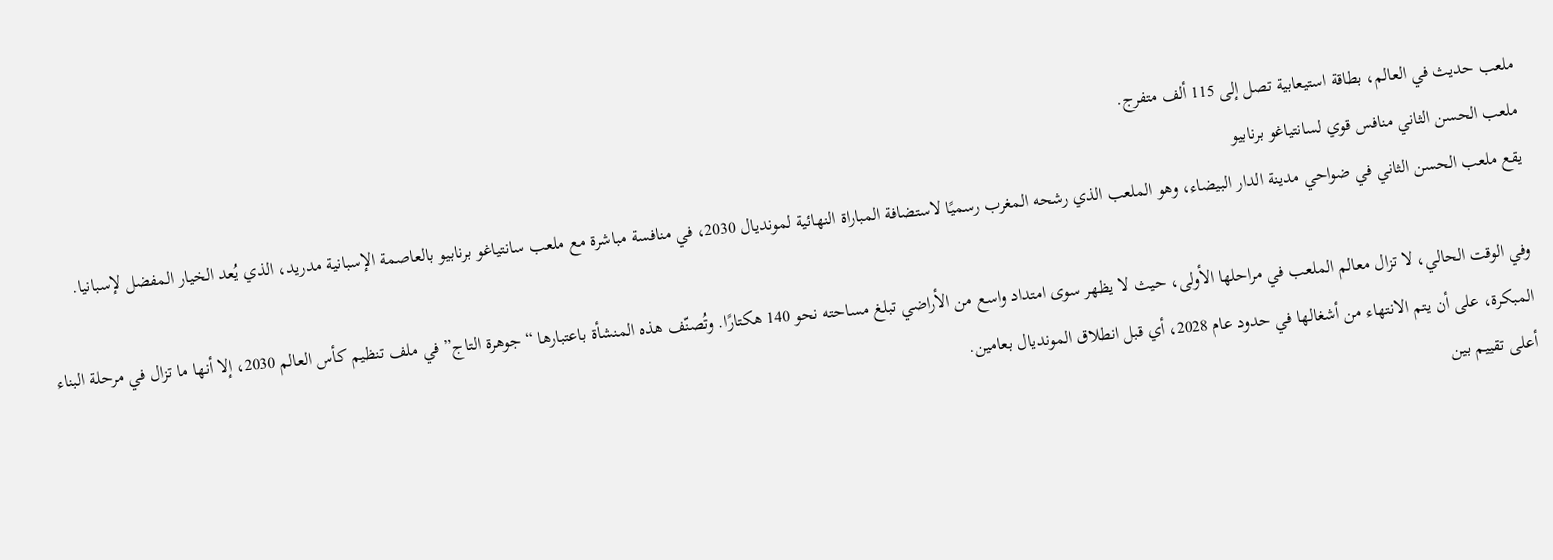ملعب حديث في العالم، بطاقة استيعابية تصل إلى 115 ألف متفرج.
ملعب الحسن الثاني منافس قوي لسانتياغو برنابيو
يقع ملعب الحسن الثاني في ضواحي مدينة الدار البيضاء، وهو الملعب الذي رشحه المغرب رسميًا لاستضافة المباراة النهائية لمونديال 2030، في منافسة مباشرة مع ملعب سانتياغو برنابيو بالعاصمة الإسبانية مدريد، الذي يُعد الخيار المفضل لإسبانيا.

وفي الوقت الحالي، لا تزال معالم الملعب في مراحلها الأولى، حيث لا يظهر سوى امتداد واسع من الأراضي تبلغ مساحته نحو 140 هكتارًا. وتُصنّف هذه المنشأة باعتبارها “جوهرة التاج” في ملف تنظيم كأس العالم 2030، إلا أنها ما تزال في مرحلة البناء المبكرة، على أن يتم الانتهاء من أشغالها في حدود عام 2028، أي قبل انطلاق المونديال بعامين.
أعلى تقييم بين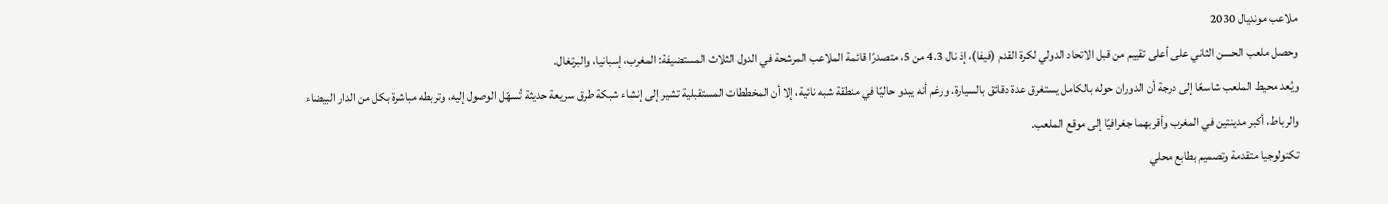ملاعب مونديال 2030
وحصل ملعب الحسن الثاني على أعلى تقييم من قبل الاتحاد الدولي لكرة القدم (فيفا)، إذ نال 4.3 من 5، متصدرًا قائمة الملاعب المرشحة في الدول الثلاث المستضيفة: المغرب، إسبانيا، والبرتغال.
ويُعد محيط الملعب شاسعًا إلى درجة أن الدوران حوله بالكامل يستغرق عدة دقائق بالسيارة. ورغم أنه يبدو حاليًا في منطقة شبه نائية، إلا أن المخططات المستقبلية تشير إلى إنشاء شبكة طرق سريعة حديثة تُسهّل الوصول إليه، وتربطه مباشرة بكل من الدار البيضاء والرباط، أكبر مدينتين في المغرب وأقربهما جغرافيًا إلى موقع الملعب.
تكنولوجيا متقدمة وتصميم بطابع محلي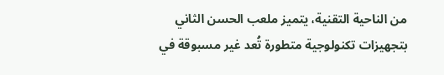من الناحية التقنية، يتميز ملعب الحسن الثاني بتجهيزات تكنولوجية متطورة تُعد غير مسبوقة في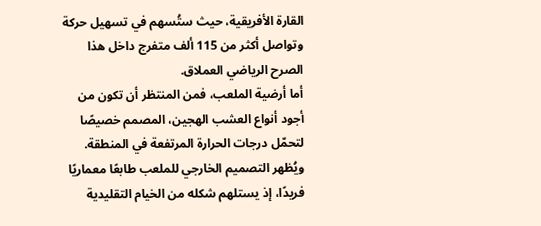القارة الأفريقية، حيث ستُسهم في تسهيل حركة وتواصل أكثر من 115 ألف متفرج داخل هذا الصرح الرياضي العملاق.
أما أرضية الملعب، فمن المنتظر أن تكون من أجود أنواع العشب الهجين، المصمم خصيصًا لتحمّل درجات الحرارة المرتفعة في المنطقة. ويُظهر التصميم الخارجي للملعب طابعًا معماريًا فريدًا، إذ يستلهم شكله من الخيام التقليدية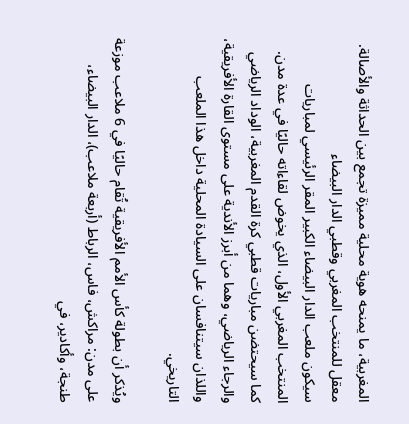المغربية، ما يمنحه هوية محلية مميزة تجمع بين الحداثة والأصالة.
معقل للمنتخب المغربي وقطبي الدار البيضاء
سيكون ملعب الدار البيضاء الكبير المقر الرئيسي لمباريات المنتخب المغربي الأول، الذي يخوض لقاءاته حاليًا في عدة مدن. كما سيحتضن مباريات قطبي كرة القدم المغربية، الوداد الرياضي والرجاء الرياضي، وهما من أبرز الأندية على مستوى القارة الأفريقية، واللذان سيتنافسان على السيادة المحلية داخل هذا الملعب التاريخي.

ويُذكر أن بطولة كأس الأمم الأفريقية تُقام حاليًا في 6 ملاعب موزعة على مدن: مراكش، فاس، الرباط (أربعة ملاعب)، الدار البيضاء، طنجة، وأكادير، في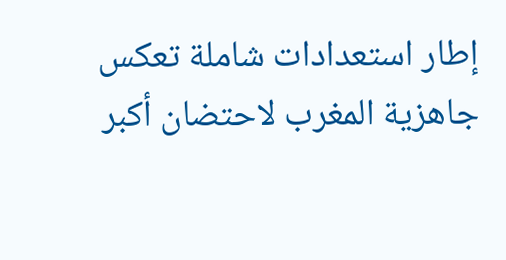إطار استعدادات شاملة تعكس جاهزية المغرب لاحتضان أكبر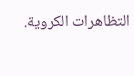التظاهرات الكروية.